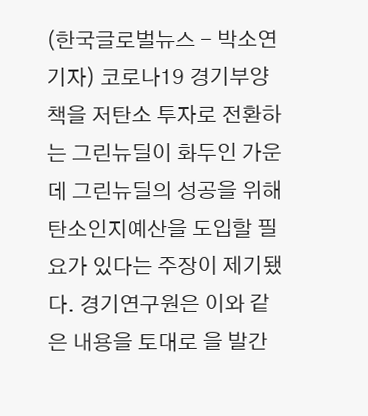(한국글로벌뉴스 - 박소연 기자) 코로나19 경기부양책을 저탄소 투자로 전환하는 그린뉴딜이 화두인 가운데 그린뉴딜의 성공을 위해 탄소인지예산을 도입할 필요가 있다는 주장이 제기됐다. 경기연구원은 이와 같은 내용을 토대로 을 발간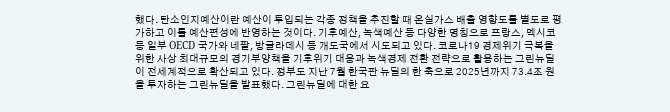했다. 탄소인지예산이란 예산이 투입되는 각종 정책을 추진할 때 온실가스 배출 영향도를 별도로 평가하고 이를 예산편성에 반영하는 것이다. 기후예산, 녹색예산 등 다양한 명칭으로 프랑스, 멕시코 등 일부 OECD 국가와 네팔, 방글라데시 등 개도국에서 시도되고 있다. 코로나19 경제위기 극복을 위한 사상 최대규모의 경기부양책을 기후위기 대응과 녹색경제 전환 전략으로 활용하는 그린뉴딜이 전세계적으로 확산되고 있다. 정부도 지난 7월 한국판 뉴딜의 한 축으로 2025년까지 73.4조 원을 투자하는 그린뉴딜을 발표했다. 그린뉴딜에 대한 요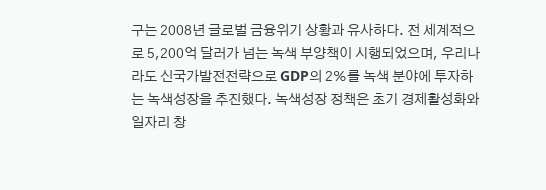구는 2008년 글로벌 금융위기 상황과 유사하다. 전 세계적으로 5,200억 달러가 넘는 녹색 부양책이 시행되었으며, 우리나라도 신국가발전전략으로 GDP의 2%를 녹색 분야에 투자하는 녹색성장을 추진했다. 녹색성장 정책은 초기 경제활성화와 일자리 창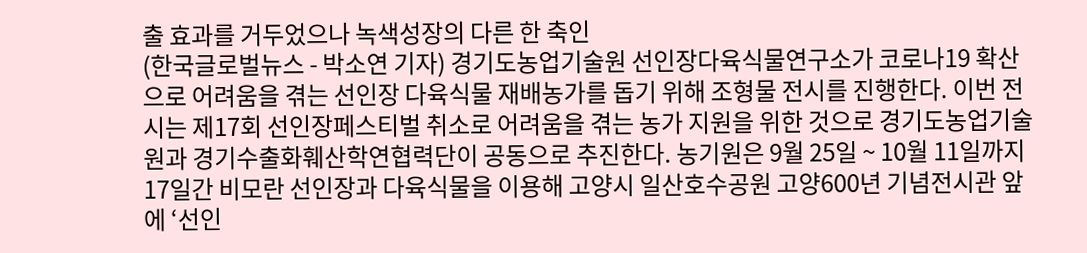출 효과를 거두었으나 녹색성장의 다른 한 축인
(한국글로벌뉴스 - 박소연 기자) 경기도농업기술원 선인장다육식물연구소가 코로나19 확산으로 어려움을 겪는 선인장 다육식물 재배농가를 돕기 위해 조형물 전시를 진행한다. 이번 전시는 제17회 선인장페스티벌 취소로 어려움을 겪는 농가 지원을 위한 것으로 경기도농업기술원과 경기수출화훼산학연협력단이 공동으로 추진한다. 농기원은 9월 25일 ~ 10월 11일까지 17일간 비모란 선인장과 다육식물을 이용해 고양시 일산호수공원 고양600년 기념전시관 앞에 ‘선인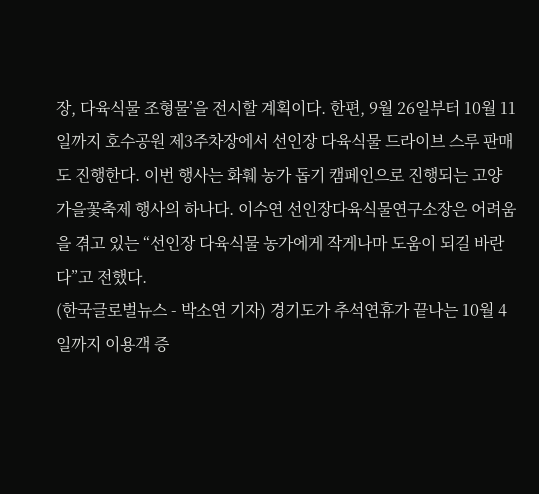장, 다육식물 조형물’을 전시할 계획이다. 한편, 9월 26일부터 10월 11일까지 호수공원 제3주차장에서 선인장 다육식물 드라이브 스루 판매도 진행한다. 이번 행사는 화훼 농가 돕기 캠페인으로 진행되는 고양가을꽃축제 행사의 하나다. 이수연 선인장다육식물연구소장은 어려움을 겪고 있는 “선인장 다육식물 농가에게 작게나마 도움이 되길 바란다”고 전했다.
(한국글로벌뉴스 - 박소연 기자) 경기도가 추석연휴가 끝나는 10월 4일까지 이용객 증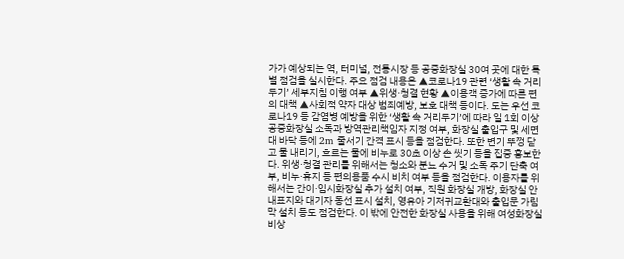가가 예상되는 역, 터미널, 전통시장 등 공중화장실 30여 곳에 대한 특별 점검을 실시한다. 주요 점검 내용은 ▲코로나19 관련 ‘생활 속 거리두기’ 세부지침 이행 여부 ▲위생·청결 현황 ▲이용객 증가에 따른 편의 대책 ▲사회적 약자 대상 범죄예방, 보호 대책 등이다. 도는 우선 코로나19 등 감염병 예방을 위한 ‘생활 속 거리두기’에 따라 일 1회 이상 공중화장실 소독과 방역관리책임자 지정 여부, 화장실 출입구 및 세면대 바닥 등에 2m 줄서기 간격 표시 등을 점검한다. 또한 변기 뚜껑 닫고 물 내리기, 흐르는 물에 비누로 30초 이상 손 씻기 등을 집중 홍보한다. 위생·청결 관리를 위해서는 청소와 분뇨 수거 및 소독 주기 단축 여부, 비누·휴지 등 편의용품 수시 비치 여부 등을 점검한다. 이용자를 위해서는 간이·임시화장실 추가 설치 여부, 직원 화장실 개방, 화장실 안내표지와 대기자 동선 표시 설치, 영유아 기저귀교환대와 출입문 가림막 설치 등도 점검한다. 이 밖에 안전한 화장실 사용을 위해 여성화장실 비상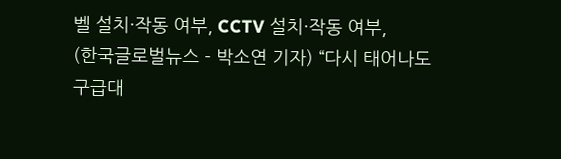벨 설치·작동 여부, CCTV 설치·작동 여부,
(한국글로벌뉴스 - 박소연 기자) “다시 태어나도 구급대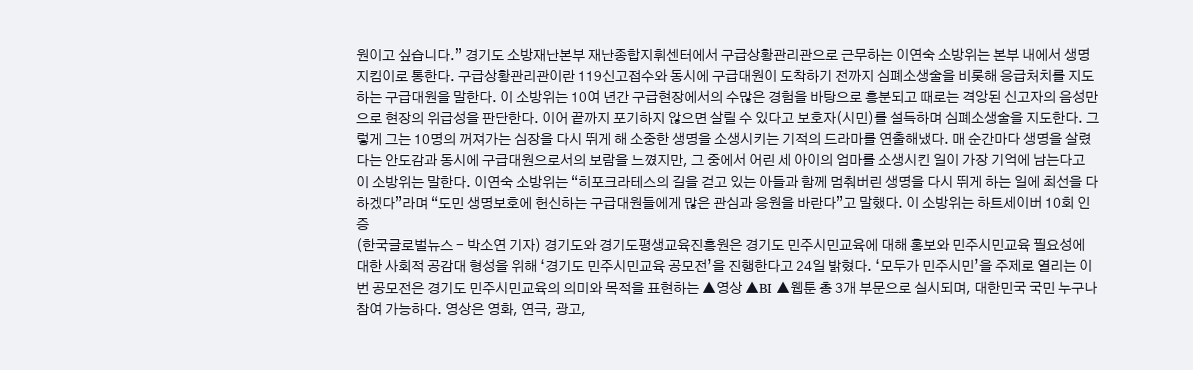원이고 싶습니다.” 경기도 소방재난본부 재난종합지휘센터에서 구급상황관리관으로 근무하는 이연숙 소방위는 본부 내에서 생명지킴이로 통한다. 구급상황관리관이란 119신고접수와 동시에 구급대원이 도착하기 전까지 심폐소생술을 비롯해 응급처치를 지도하는 구급대원을 말한다. 이 소방위는 10여 년간 구급현장에서의 수많은 경험을 바탕으로 흥분되고 때로는 격앙된 신고자의 음성만으로 현장의 위급성을 판단한다. 이어 끝까지 포기하지 않으면 살릴 수 있다고 보호자(시민)를 설득하며 심폐소생술을 지도한다. 그렇게 그는 10명의 꺼져가는 심장을 다시 뛰게 해 소중한 생명을 소생시키는 기적의 드라마를 연출해냈다. 매 순간마다 생명을 살렸다는 안도감과 동시에 구급대원으로서의 보람을 느꼈지만, 그 중에서 어린 세 아이의 엄마를 소생시킨 일이 가장 기억에 남는다고 이 소방위는 말한다. 이연숙 소방위는 “히포크라테스의 길을 걷고 있는 아들과 함께 멈춰버린 생명을 다시 뛰게 하는 일에 최선을 다하겠다”라며 “도민 생명보호에 헌신하는 구급대원들에게 많은 관심과 응원을 바란다”고 말했다. 이 소방위는 하트세이버 10회 인증
(한국글로벌뉴스 - 박소연 기자) 경기도와 경기도평생교육진흥원은 경기도 민주시민교육에 대해 홍보와 민주시민교육 필요성에 대한 사회적 공감대 형성을 위해 ‘경기도 민주시민교육 공모전’을 진행한다고 24일 밝혔다. ‘모두가 민주시민’을 주제로 열리는 이번 공모전은 경기도 민주시민교육의 의미와 목적을 표현하는 ▲영상 ▲BI ▲웹툰 총 3개 부문으로 실시되며, 대한민국 국민 누구나 참여 가능하다. 영상은 영화, 연극, 광고,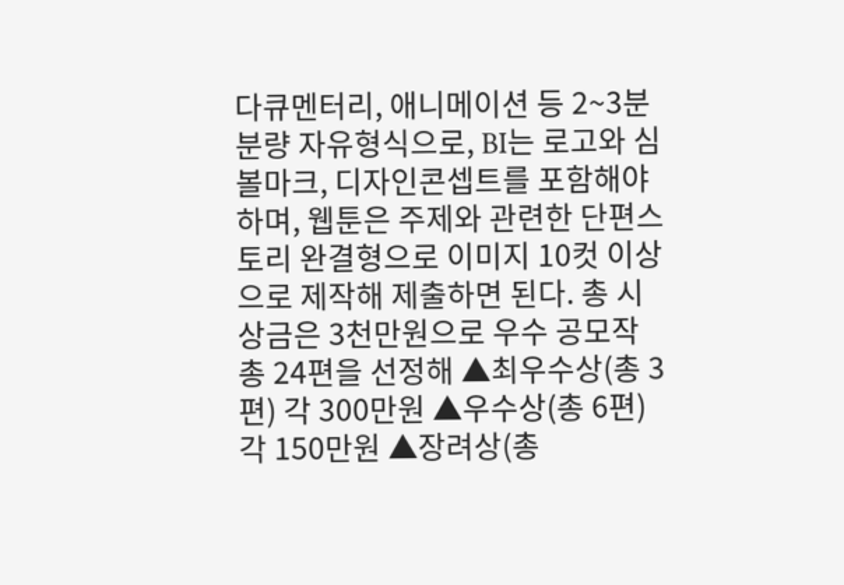다큐멘터리, 애니메이션 등 2~3분 분량 자유형식으로, BI는 로고와 심볼마크, 디자인콘셉트를 포함해야 하며, 웹툰은 주제와 관련한 단편스토리 완결형으로 이미지 10컷 이상으로 제작해 제출하면 된다. 총 시상금은 3천만원으로 우수 공모작 총 24편을 선정해 ▲최우수상(총 3편) 각 300만원 ▲우수상(총 6편) 각 150만원 ▲장려상(총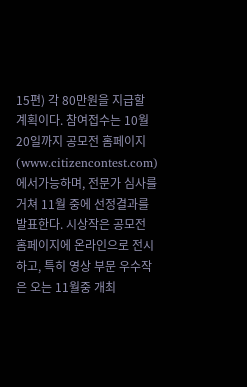15편) 각 80만원을 지급할 계획이다. 참여접수는 10월 20일까지 공모전 홈페이지(www.citizencontest.com)에서가능하며, 전문가 심사를 거쳐 11월 중에 선정결과를 발표한다. 시상작은 공모전 홈페이지에 온라인으로 전시하고, 특히 영상 부문 우수작은 오는 11월중 개최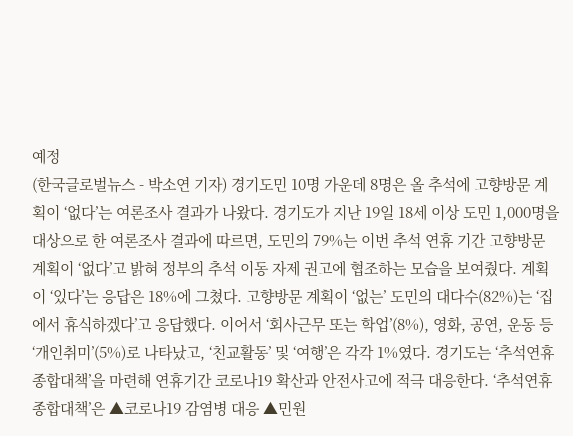예정
(한국글로벌뉴스 - 박소연 기자) 경기도민 10명 가운데 8명은 올 추석에 고향방문 계획이 ‘없다’는 여론조사 결과가 나왔다. 경기도가 지난 19일 18세 이상 도민 1,000명을 대상으로 한 여론조사 결과에 따르면, 도민의 79%는 이번 추석 연휴 기간 고향방문 계획이 ‘없다’고 밝혀 정부의 추석 이동 자제 권고에 협조하는 모습을 보여줬다. 계획이 ‘있다’는 응답은 18%에 그쳤다. 고향방문 계획이 ‘없는’ 도민의 대다수(82%)는 ‘집에서 휴식하겠다’고 응답했다. 이어서 ‘회사근무 또는 학업’(8%), 영화, 공연, 운동 등 ‘개인취미’(5%)로 나타났고, ‘친교활동’ 및 ‘여행’은 각각 1%였다. 경기도는 ‘추석연휴 종합대책’을 마련해 연휴기간 코로나19 확산과 안전사고에 적극 대응한다. ‘추석연휴 종합대책’은 ▲코로나19 감염병 대응 ▲민원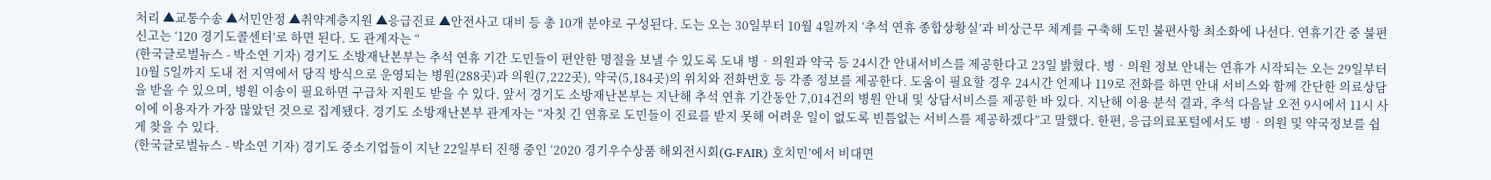처리 ▲교통수송 ▲서민안정 ▲취약계층지원 ▲응급진료 ▲안전사고 대비 등 총 10개 분야로 구성된다. 도는 오는 30일부터 10월 4일까지 ‘추석 연휴 종합상황실’과 비상근무 체계를 구축해 도민 불편사항 최소화에 나선다. 연휴기간 중 불편 신고는 ‘120 경기도콜센터’로 하면 된다. 도 관계자는 “
(한국글로벌뉴스 - 박소연 기자) 경기도 소방재난본부는 추석 연휴 기간 도민들이 편안한 명절을 보낼 수 있도록 도내 병‧의원과 약국 등 24시간 안내서비스를 제공한다고 23일 밝혔다. 병‧의원 정보 안내는 연휴가 시작되는 오는 29일부터 10월 5일까지 도내 전 지역에서 당직 방식으로 운영되는 병원(288곳)과 의원(7,222곳), 약국(5,184곳)의 위치와 전화번호 등 각종 정보를 제공한다. 도움이 필요할 경우 24시간 언제나 119로 전화를 하면 안내 서비스와 함께 간단한 의료상담을 받을 수 있으며, 병원 이송이 필요하면 구급차 지원도 받을 수 있다. 앞서 경기도 소방재난본부는 지난해 추석 연휴 기간동안 7,014건의 병원 안내 및 상담서비스를 제공한 바 있다. 지난해 이용 분석 결과, 추석 다음날 오전 9시에서 11시 사이에 이용자가 가장 많았던 것으로 집계됐다. 경기도 소방재난본부 관계자는 “자칫 긴 연휴로 도민들이 진료를 받지 못해 어려운 일이 없도록 빈틈없는 서비스를 제공하겠다”고 말했다. 한편, 응급의료포털에서도 병‧의원 및 약국정보를 쉽게 찾을 수 있다.
(한국글로벌뉴스 - 박소연 기자) 경기도 중소기업들이 지난 22일부터 진행 중인 ‘2020 경기우수상품 해외전시회(G-FAIR) 호치민’에서 비대면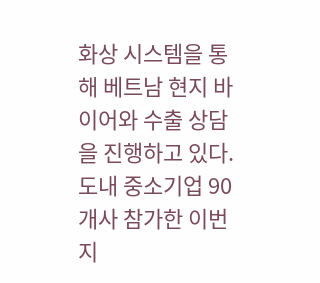화상 시스템을 통해 베트남 현지 바이어와 수출 상담을 진행하고 있다. 도내 중소기업 90개사 참가한 이번 지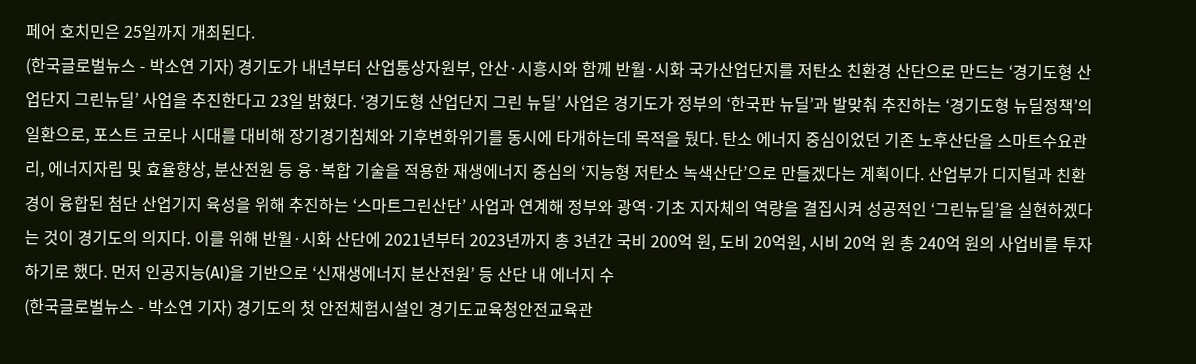페어 호치민은 25일까지 개최된다.
(한국글로벌뉴스 - 박소연 기자) 경기도가 내년부터 산업통상자원부, 안산·시흥시와 함께 반월·시화 국가산업단지를 저탄소 친환경 산단으로 만드는 ‘경기도형 산업단지 그린뉴딜’ 사업을 추진한다고 23일 밝혔다. ‘경기도형 산업단지 그린 뉴딜’ 사업은 경기도가 정부의 ‘한국판 뉴딜’과 발맞춰 추진하는 ‘경기도형 뉴딜정책’의 일환으로, 포스트 코로나 시대를 대비해 장기경기침체와 기후변화위기를 동시에 타개하는데 목적을 뒀다. 탄소 에너지 중심이었던 기존 노후산단을 스마트수요관리, 에너지자립 및 효율향상, 분산전원 등 융·복합 기술을 적용한 재생에너지 중심의 ‘지능형 저탄소 녹색산단’으로 만들겠다는 계획이다. 산업부가 디지털과 친환경이 융합된 첨단 산업기지 육성을 위해 추진하는 ‘스마트그린산단’ 사업과 연계해 정부와 광역·기초 지자체의 역량을 결집시켜 성공적인 ‘그린뉴딜’을 실현하겠다는 것이 경기도의 의지다. 이를 위해 반월·시화 산단에 2021년부터 2023년까지 총 3년간 국비 200억 원, 도비 20억원, 시비 20억 원 총 240억 원의 사업비를 투자하기로 했다. 먼저 인공지능(AI)을 기반으로 ‘신재생에너지 분산전원’ 등 산단 내 에너지 수
(한국글로벌뉴스 - 박소연 기자) 경기도의 첫 안전체험시설인 경기도교육청안전교육관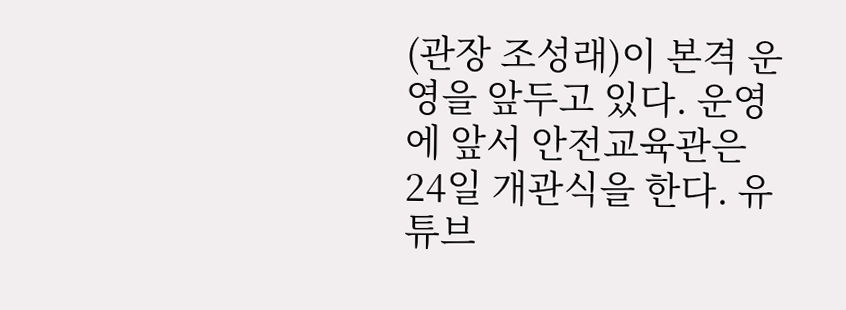(관장 조성래)이 본격 운영을 앞두고 있다. 운영에 앞서 안전교육관은 24일 개관식을 한다. 유튜브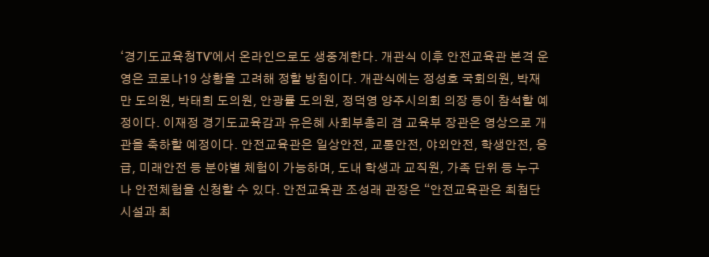‘경기도교육청TV’에서 온라인으로도 생중계한다. 개관식 이후 안전교육관 본격 운영은 코로나19 상황을 고려해 정할 방침이다. 개관식에는 정성호 국회의원, 박재만 도의원, 박태희 도의원, 안광률 도의원, 정덕영 양주시의회 의장 등이 참석할 예정이다. 이재정 경기도교육감과 유은혜 사회부총리 겸 교육부 장관은 영상으로 개관을 축하할 예정이다. 안전교육관은 일상안전, 교통안전, 야외안전, 학생안전, 응급, 미래안전 등 분야별 체험이 가능하며, 도내 학생과 교직원, 가족 단위 등 누구나 안전체험을 신청할 수 있다. 안전교육관 조성래 관장은 “안전교육관은 최첨단 시설과 최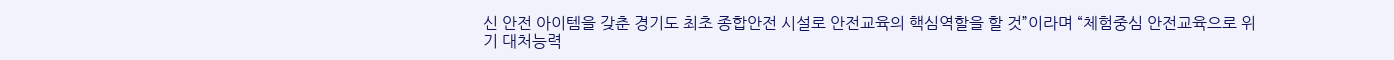신 안전 아이템을 갖춘 경기도 최초 종합안전 시설로 안전교육의 핵심역할을 할 것”이라며 “체험중심 안전교육으로 위기 대처능력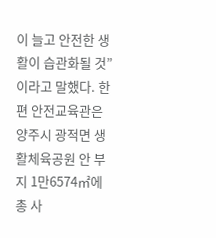이 늘고 안전한 생활이 습관화될 것”이라고 말했다. 한편 안전교육관은 양주시 광적면 생활체육공원 안 부지 1만6574㎡에 총 사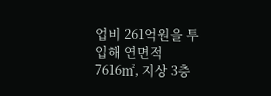업비 261억원을 투입해 연면적 7616㎡, 지상 3층